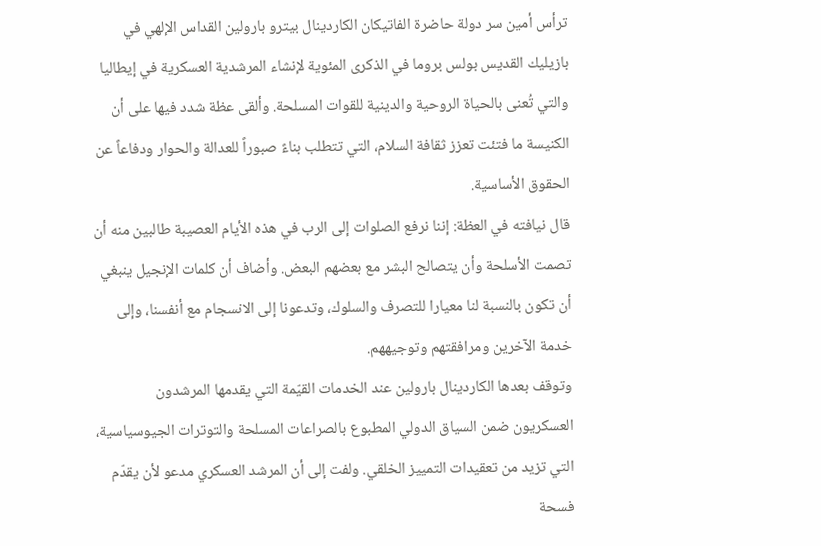ترأس أمين سر دولة حاضرة الفاتيكان الكاردينال بيترو بارولين القداس الإلهي في بازيليك القديس بولس بروما في الذكرى المئوية لإنشاء المرشدية العسكرية في إيطاليا والتي تُعنى بالحياة الروحية والدينية للقوات المسلحة. وألقى عظة شدد فيها على أن الكنيسة ما فتئت تعزز ثقافة السلام، التي تتطلب بناءً صبوراً للعدالة والحوار ودفاعاً عن الحقوق الأساسية.
قال نيافته في العظة: إننا نرفع الصلوات إلى الرب في هذه الأيام العصيبة طالبين منه أن تصمت الأسلحة وأن يتصالح البشر مع بعضهم البعض. وأضاف أن كلمات الإنجيل ينبغي أن تكون بالنسبة لنا معيارا للتصرف والسلوك، وتدعونا إلى الانسجام مع أنفسنا، وإلى خدمة الآخرين ومرافقتهم وتوجيههم.
وتوقف بعدها الكاردينال بارولين عند الخدمات القيّمة التي يقدمها المرشدون العسكريون ضمن السياق الدولي المطبوع بالصراعات المسلحة والتوترات الجيوسياسية، التي تزيد من تعقيدات التمييز الخلقي. ولفت إلى أن المرشد العسكري مدعو لأن يقدّم فسحة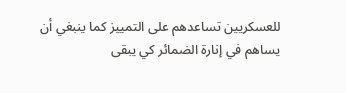للعسكريين تساعدهم على التمييز كما ينبغي أن يساهم في إنارة الضمائر كي يبقى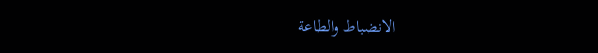الانضباط والطاعة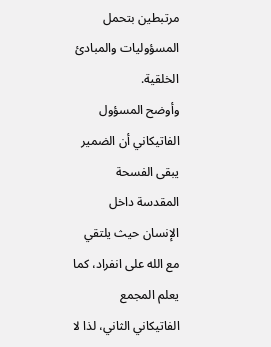مرتبطين بتحمل المسؤوليات والمبادئ الخلقية.
وأوضح المسؤول الفاتيكاني أن الضمير يبقى الفسحة المقدسة داخل الإنسان حيث يلتقي مع الله على انفراد، كما يعلم المجمع الفاتيكاني الثاني، لذا لا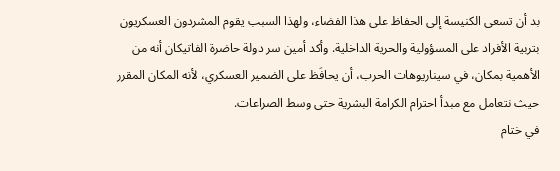بد أن تسعى الكنيسة إلى الحفاظ على هذا الفضاء، ولهذا السبب يقوم المشردون العسكريون بتربية الأفراد على المسؤولية والحرية الداخلية. وأكد أمين سر دولة حاضرة الفاتيكان أنه من الأهمية بمكان، في سيناريوهات الحرب، أن يحافَظ على الضمير العسكري، لأنه المكان المقرر حيث نتعامل مع مبدأ احترام الكرامة البشرية حتى وسط الصراعات.
في ختام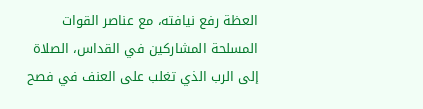العظة رفع نيافته، مع عناصر القوات المسلحة المشاركين في القداس، الصلاة إلى الرب الذي تغلب على العنف في فصح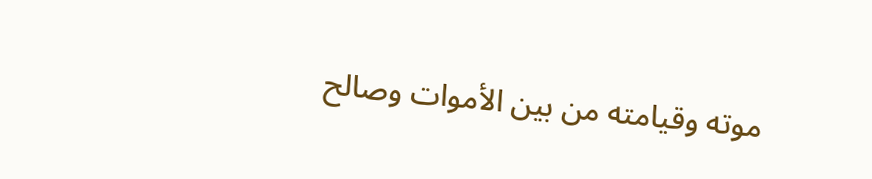موته وقيامته من بين الأموات وصالح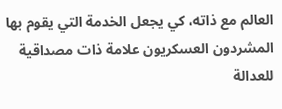العالم مع ذاته، كي يجعل الخدمة التي يقوم بها المشردون العسكريون علامة ذات مصداقية للعدالة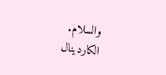والسلام.
الكاردينال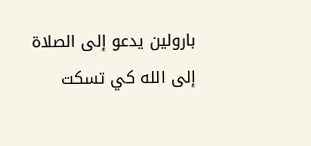بارولين يدعو إلى الصلاة إلى الله كي تسكت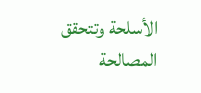الأسلحة وتتحقق المصالحة